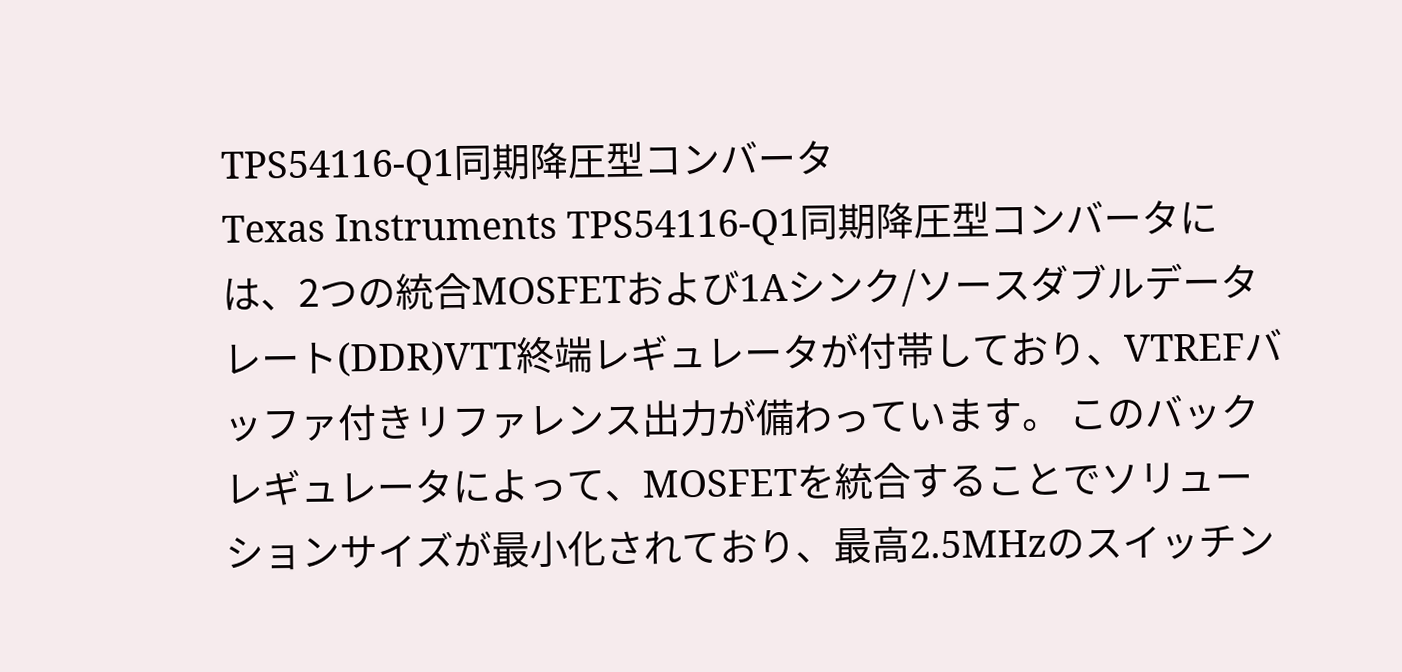TPS54116-Q1同期降圧型コンバータ
Texas Instruments TPS54116-Q1同期降圧型コンバータには、2つの統合MOSFETおよび1Aシンク/ソースダブルデータレート(DDR)VTT終端レギュレータが付帯しており、VTREFバッファ付きリファレンス出力が備わっています。 このバックレギュレータによって、MOSFETを統合することでソリューションサイズが最小化されており、最高2.5MHzのスイッチン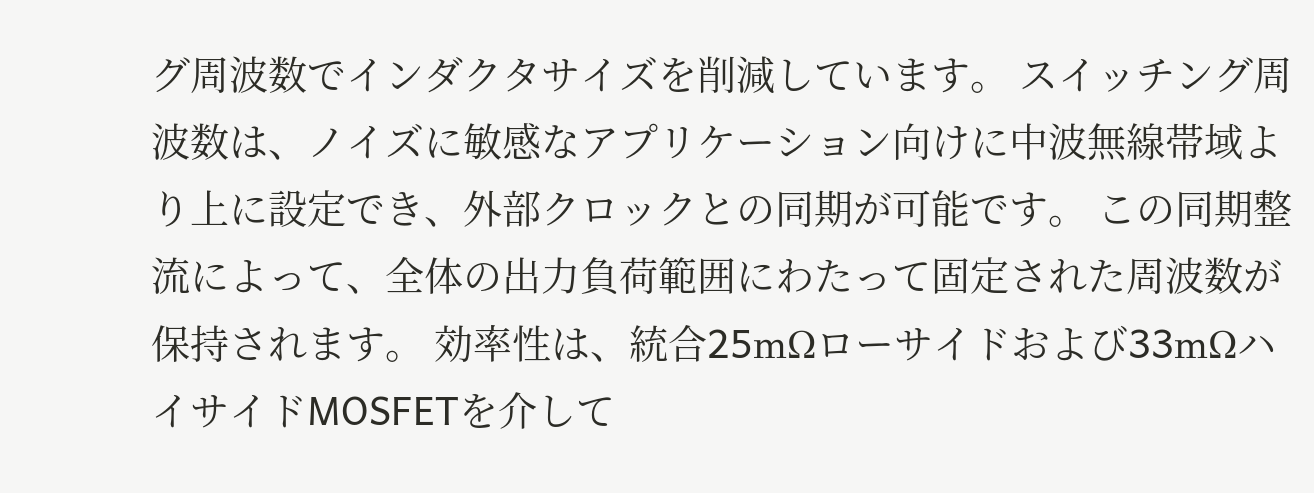グ周波数でインダクタサイズを削減しています。 スイッチング周波数は、ノイズに敏感なアプリケーション向けに中波無線帯域より上に設定でき、外部クロックとの同期が可能です。 この同期整流によって、全体の出力負荷範囲にわたって固定された周波数が保持されます。 効率性は、統合25mΩローサイドおよび33mΩハイサイドMOSFETを介して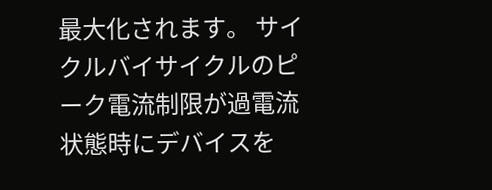最大化されます。 サイクルバイサイクルのピーク電流制限が過電流状態時にデバイスを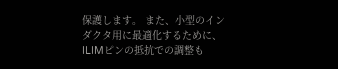保護します。 また、小型のインダクタ用に最適化するために、ILIMピンの抵抗での調整も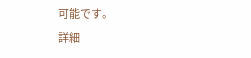可能です。
詳細